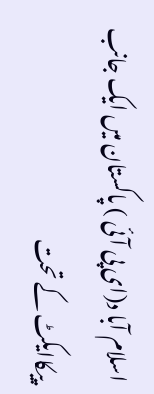اسلام آبا د(ای پی آئی ) پاکستان میں ایک جانب پیکاایکٹ کے تحت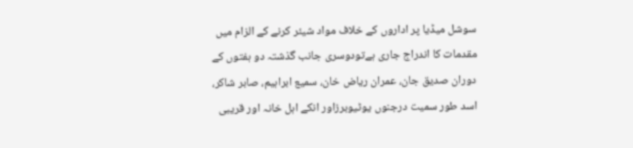سوشل میڈیا پر اداروں کے خلاف مواد شیئر کرنے کے الزام میں مقدمات کا اندراج جاری ہےتودوسری جانب گذشتہ دو ہفتوں کے دوران صدیق جان، عمران ریاض خان، سمیع ابراہیم، صابر شاکر، اسد طور سمیت درجنوں یوٹیوبرزاور انکے اہل خانہ اور قریبی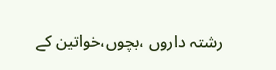رشتہ داروں ،بچوں،خواتین کے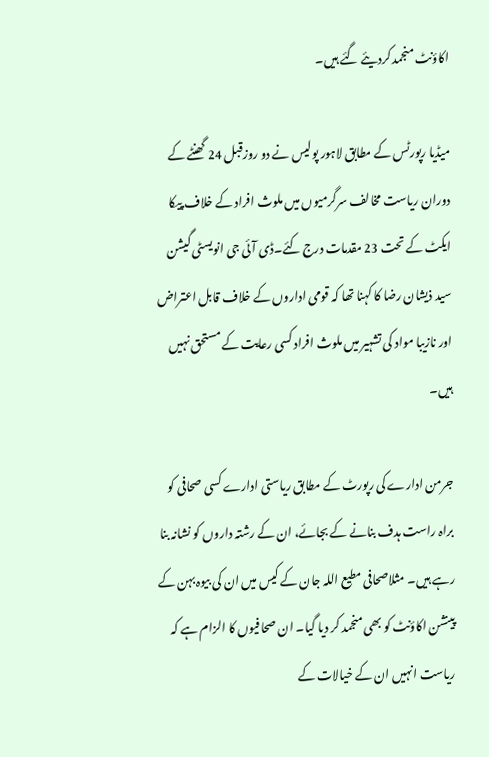اکاؤنٹ منجمد کردیئے گئے ہیں۔

میڈیا رپورٹس کے مطابق لاہور پولیس نے دو روزقبل 24 گھنٹے کے دوران ریاست مخالف سرگرمیوں میں ملوث افراد کے خلاف پیکا ایکٹ کے تحت 23 مقدمات درج کئے۔ڈی آئی جی انویسٹی گیشن سید ذیشان رضا کا کہنا تھا کہ قومی اداروں کے خلاف قابل اعتراض اور نازیبا مواد کی تشہیر میں ملوث افراد کسی رعایت کے مستحق نہیں ہیں۔

جرمن ادارے کی رپورٹ کے مطابق ریاستی ادارے کسی صحافی کو براہ راست ہدف بنانے کے بجائے، ان کے رشتہ داروں کو نشانہ بنا رہے ہیں۔ مثلاصحافی مطیع اللہ جان کے کیس میں ان کی بیوہ بہن کے پینشن اکاؤنٹ کو بھی منجمد کر دیا گیا۔ ان صحافیوں کا الزام ہے کہ ریاست انہیں ان کے خیالات کے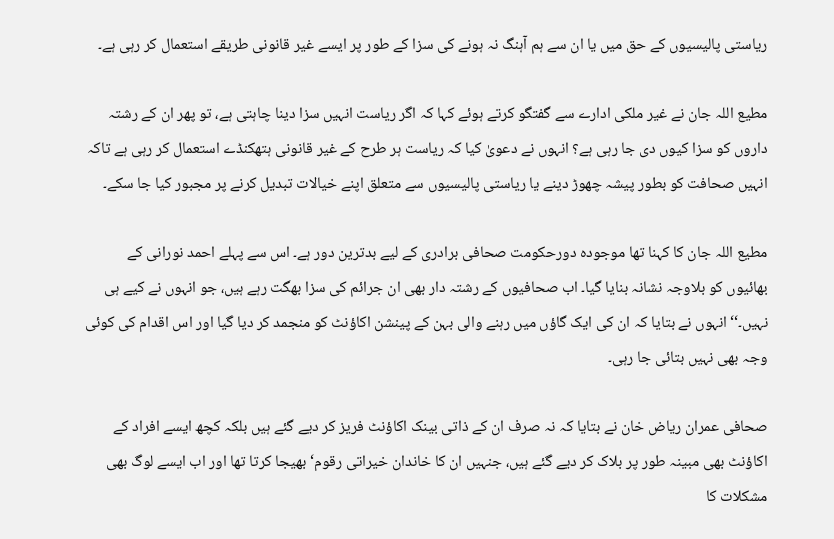ریاستی پالیسیوں کے حق میں یا ان سے ہم آہنگ نہ ہونے کی سزا کے طور پر ایسے غیر قانونی طریقے استعمال کر رہی ہے۔

مطیع اللہ جان نے غیر ملکی ادارے سے گفتگو کرتے ہوئے کہا کہ اگر ریاست انہیں سزا دینا چاہتی ہے، تو پھر ان کے رشتہ داروں کو سزا کیوں دی جا رہی ہے؟ انہوں نے دعویٰ کیا کہ ریاست ہر طرح کے غیر قانونی ہتھکنڈے استعمال کر رہی ہے تاکہ انہیں صحافت کو بطور پیشہ چھوڑ دینے یا ریاستی پالیسیوں سے متعلق اپنے خیالات تبدیل کرنے پر مجبور کیا جا سکے۔

مطیع اللہ جان کا کہنا تھا موجودہ دورحکومت صحافی برادری کے لیے بدترین دور ہے۔ اس سے پہلے احمد نورانی کے بھائیوں کو بلاوجہ نشانہ بنایا گیا۔ اب صحافیوں کے رشتہ دار بھی ان جرائم کی سزا بھگت رہے ہیں، جو انہوں نے کیے ہی نہیں۔‘‘ انہوں نے بتایا کہ ان کی ایک گاؤں میں رہنے والی بہن کے پینشن اکاؤنٹ کو منجمد کر دیا گیا اور اس اقدام کی کوئی وجہ بھی نہیں بتائی جا رہی۔

صحافی عمران ریاض خان نے بتایا کہ نہ صرف ان کے ذاتی بینک اکاؤنٹ فریز کر دیے گئے ہیں بلکہ کچھ ایسے افراد کے اکاؤنٹ بھی مبینہ طور پر بلاک کر دیے گئے ہیں، جنہیں ان کا خاندان خیراتی رقوم‘ بھیجا کرتا تھا اور اب ایسے لوگ بھی مشکلات کا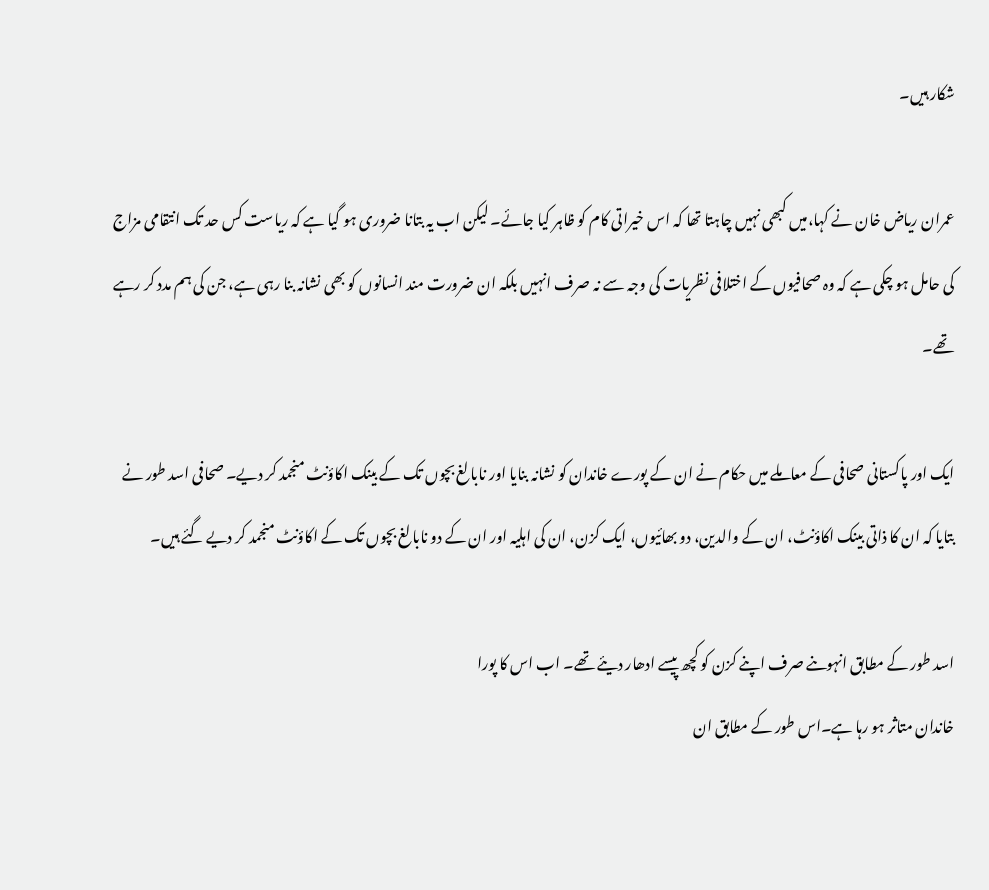شکار ہیں۔

عمران ریاض خان نے کہا،میں کبھی نہیں چاہتا تھا کہ اس خیراتی کام کو ظاہر کیا جائے۔ لیکن اب یہ بتانا ضروری ہو گیا ہے کہ ریاست کس حد تک انتقامی مزاج کی حامل ہو چکی ہے کہ وہ صحافیوں کے اختلافی نظریات کی وجہ سے نہ صرف انہیں بلکہ ان ضرورت مند انسانوں کو بھی نشانہ بنا رہی ہے، جن کی ہم مدد کر رہے تھے۔

ایک اور پاکستانی صحافی کے معاملے میں حکام نے ان کے پورے خاندان کو نشانہ بنایا اور نابالغ بچوں تک کے بینک اکاؤنٹ منجمد کر دیے۔ صحافی اسد طور نے بتایا کہ ان کا ذاتی بینک اکاؤنٹ، ان کے والدین، دو بھائیوں، ایک کزن، ان کی اہلیہ اور ان کے دو نابالغ بچوں تک کے اکاؤنٹ منجمد کر دیے گئے ہیں۔

اسد طور کے مطابق انہوںنے صرف اپنے کزن کو کچھ پیسے ادھار دیئے تھے۔ اب اس کا پورا
خاندان متاثر ہو رہا ہے۔اس طور کے مطابق ان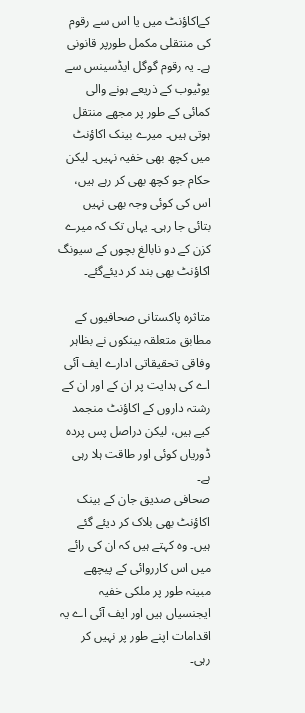کےاکاؤنٹ میں یا اس سے رقوم کی منتقلی مکمل طورپر قانونی ہے۔ یہ رقوم گوگل ایڈسینس سے یوٹیوب کے ذریعے ہونے والی کمائی کے طور پر مجھے منتقل ہوتی ہیں۔ میرے بینک اکاؤنٹ میں کچھ بھی خفیہ نہیں۔ لیکن حکام جو کچھ بھی کر رہے ہیں، اس کی کوئی وجہ بھی نہیں بتائی جا رہی۔ یہاں تک کہ میرے کزن کے دو نابالغ بچوں کے سیونگ اکاؤنٹ بھی بند کر دیئےگئے۔

متاثرہ پاکستانی صحافیوں کے مطابق متعلقہ بینکوں نے بظاہر وفاقی تحقیقاتی ادارے ایف آئی اے کی ہدایت پر ان کے اور ان کے رشتہ داروں کے اکاؤنٹ منجمد کیے ہیں، لیکن دراصل پس پردہ ڈوریاں کوئی اور طاقت ہلا رہی ہے۔
صحافی صدیق جان کے بینک اکاؤنٹ بھی بلاک کر دیئے گئے ہیں۔ وہ کہتے ہیں کہ ان کی رائے میں اس کارروائی کے پیچھے مبینہ طور پر ملکی خفیہ ایجنسیاں ہیں اور ایف آئی اے یہ اقدامات اپنے طور پر نہیں کر رہی۔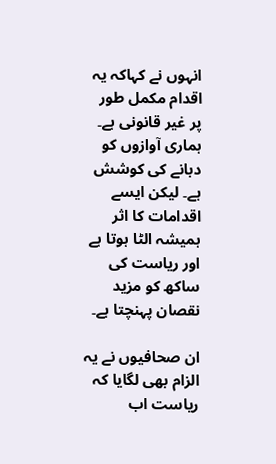انہوں نے کہاکہ یہ اقدام مکمل طور پر غیر قانونی ہے۔ ہماری آوازوں کو دبانے کی کوشش ہے۔ لیکن ایسے اقدامات کا اثر ہمیشہ الٹا ہوتا ہے اور ریاست کی ساکھ کو مزید نقصان پہنچتا ہے۔

ان صحافیوں نے یہ الزام بھی لگایا کہ ریاست اب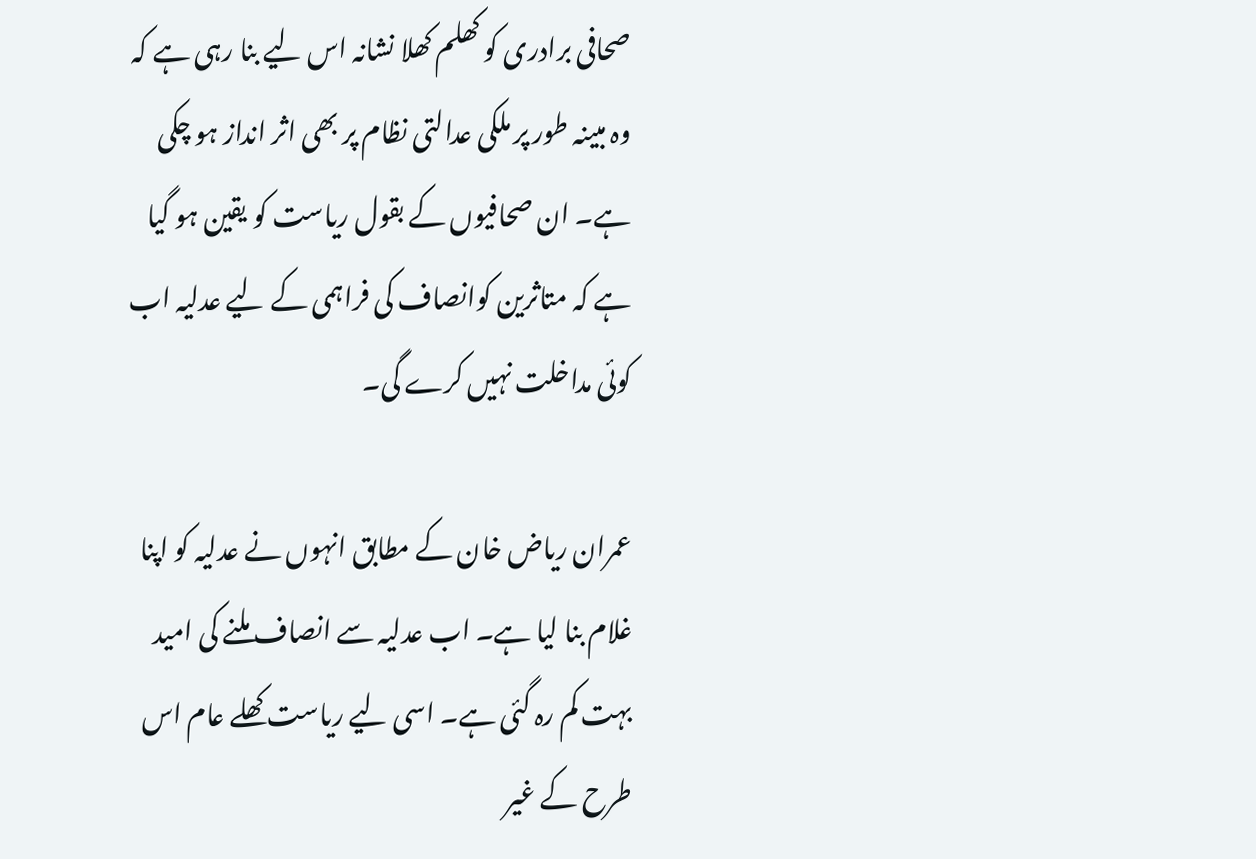صحافی برادری کو کھلم کھلا نشانہ اس لیے بنا رہی ہے کہ وہ مبینہ طور پر ملکی عدالتی نظام پر بھی اثر انداز ہو چکی ہے۔ ان صحافیوں کے بقول ریاست کو یقین ہو گیا ہے کہ متاثرین کوانصاف کی فراہمی کے لیے عدلیہ اب کوئی مداخلت نہیں کرے گی۔

عمران ریاض خان کے مطابق انہوں نے عدلیہ کو اپنا غلام بنا لیا ہے۔ اب عدلیہ سے انصاف ملنے کی امید بہت کم رہ گئی ہے۔ اسی لیے ریاست کھلے عام اس طرح کے غیر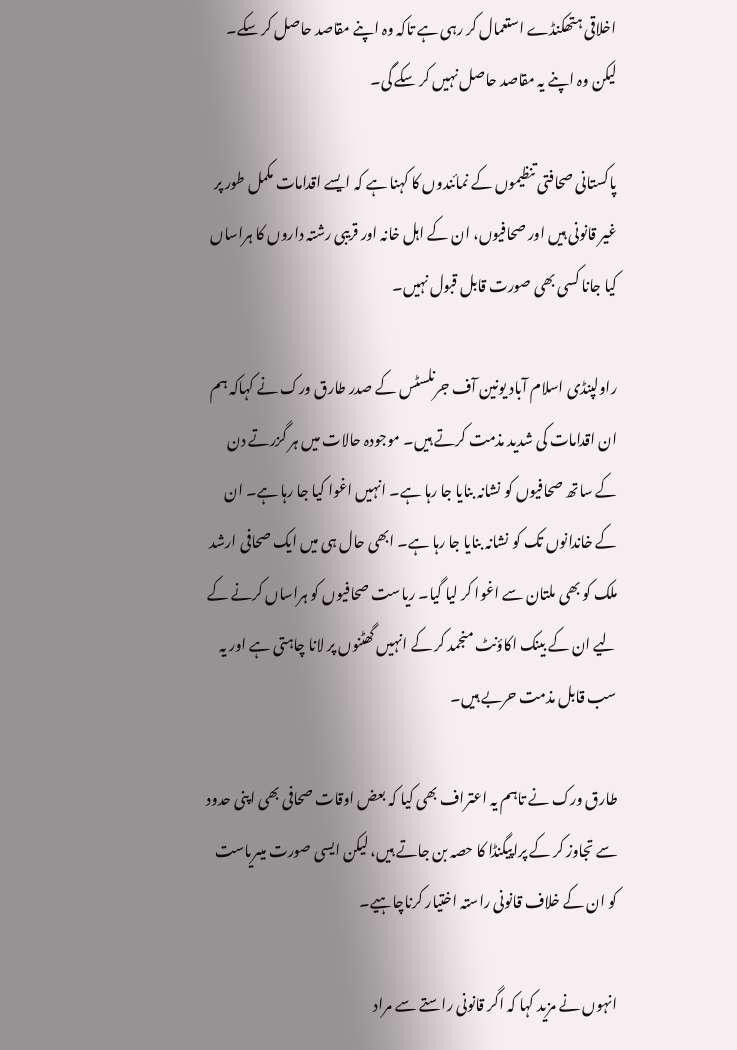اخلاقی ہتھکنڈے استعمال کر رہی ہے تاکہ وہ اپنے مقاصد حاصل کر سکے۔ لیکن وہ اپنے یہ مقاصد حاصل نہیں کر سکے گی۔

پاکستانی صحافتی تنظیموں کے نمائندوں کا کہنا ہے کہ ایسے اقدامات مکمل طور پر غیر قانونی ہیں اور صحافیوں، ان کے اہل خانہ اور قریبی رشتہ داروں کا ہراساں کیا جانا کسی بھی صورت قابل قبول نہیں۔

راولپنڈی اسلام آباد یونین آف جرنلسٹس کے صدر طارق ورک نے کہاکہ ہم ان اقدامات کی شدید مذمت کرتے ہیں۔ موجودہ حالات میں ہر گزرتے دن کے ساتھ صحافیوں کو نشانہ بنایا جا رہا ہے۔ انہیں اغوا کیا جا رہا ہے۔ ان کے خاندانوں تک کو نشانہ بنایا جا رہا ہے۔ ابھی حال ہی میں ایک صحافی ارشد ملک کو بھی ملتان سے اغوا کر لیا گیا۔ ریاست صحافیوں کو ہراساں کرنے کے لیے ان کے بینک اکاؤنٹ منجمد کر کے انہیں گھٹنوں پر لانا چاہتی ہے اور یہ سب قابل مذمت حربے ہیں۔

طارق ورک نے تاہم یہ اعتراف بھی کیا کہ بعض اوقات صحافی بھی اپنی حدود سے تجاوز کر کے پراپیگنڈا کا حصہ بن جاتے ہیں، لیکن ایسی صورت میںریاست کو ان کے خلاف قانونی راستہ اختیار کرناچاہیے۔

انہوں نے مزید کہا کہ اگر قانونی راستے سے مراد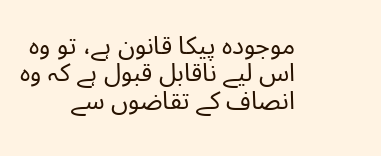موجودہ پیکا قانون ہے، تو وہ اس لیے ناقابل قبول ہے کہ وہ انصاف کے تقاضوں سے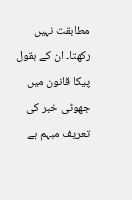مطابقت نہیں رکھتا۔ ان کے بقول پیکا قانون میں جھوٹی خبر کی تعریف مبہم ہے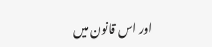اور اس قانون میں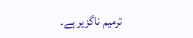ترمیم ناگزیر ہے۔